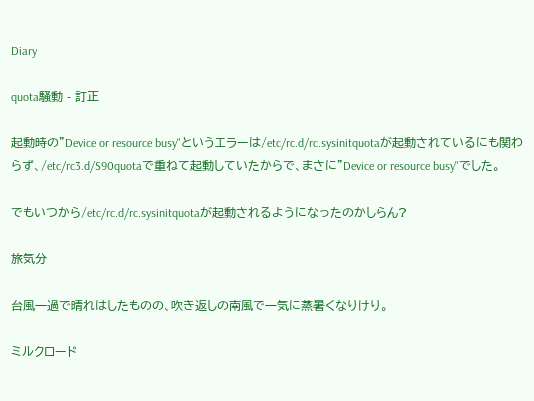Diary

quota騒動 - 訂正

起動時の"Device or resource busy"というエラーは/etc/rc.d/rc.sysinitquotaが起動されているにも関わらず、/etc/rc3.d/S90quotaで重ねて起動していたからで、まさに"Device or resource busy"でした。

でもいつから/etc/rc.d/rc.sysinitquotaが起動されるようになったのかしらん?

旅気分

台風一過で晴れはしたものの、吹き返しの南風で一気に蒸暑くなりけり。

ミルクロード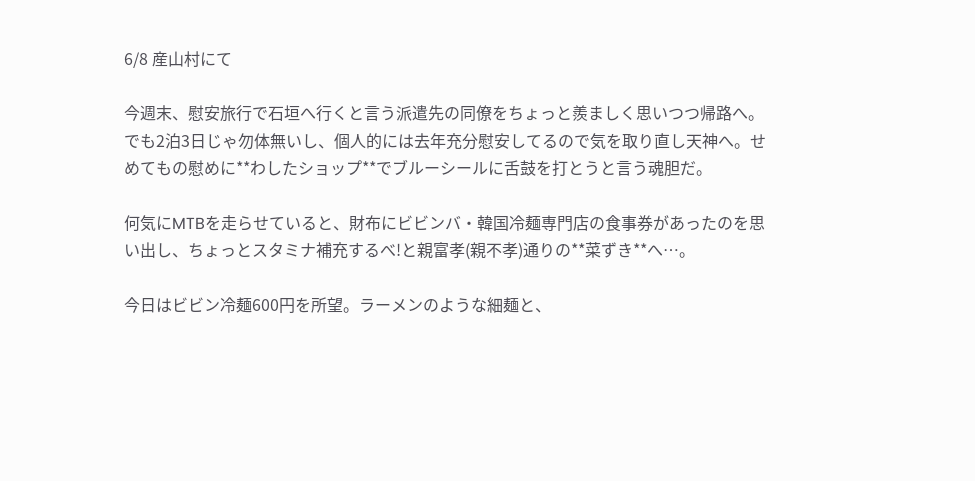6/8 産山村にて

今週末、慰安旅行で石垣へ行くと言う派遣先の同僚をちょっと羨ましく思いつつ帰路へ。でも2泊3日じゃ勿体無いし、個人的には去年充分慰安してるので気を取り直し天神へ。せめてもの慰めに**わしたショップ**でブルーシールに舌鼓を打とうと言う魂胆だ。

何気にMTBを走らせていると、財布にビビンバ・韓国冷麺専門店の食事券があったのを思い出し、ちょっとスタミナ補充するべ!と親富孝(親不孝)通りの**菜ずき**へ…。

今日はビビン冷麺600円を所望。ラーメンのような細麺と、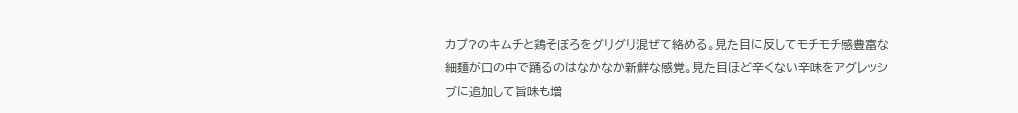カプ?のキムチと鶏そぼろをグリグリ混ぜて絡める。見た目に反してモチモチ感豊富な細麺が口の中で踊るのはなかなか新鮮な感覚。見た目ほど辛くない辛味をアグレッシブに追加して旨味も増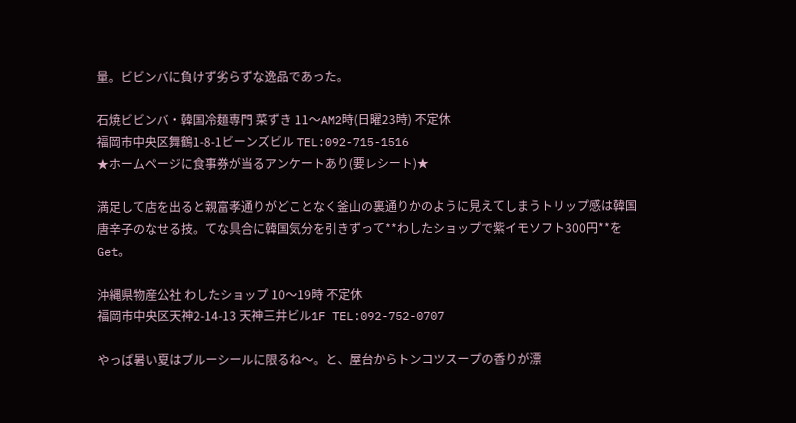量。ビビンバに負けず劣らずな逸品であった。

石焼ビビンバ・韓国冷麺専門 菜ずき 11〜AM2時(日曜23時) 不定休
福岡市中央区舞鶴1-8-1ビーンズビル TEL:092-715-1516
★ホームページに食事券が当るアンケートあり(要レシート)★

満足して店を出ると親富孝通りがどことなく釜山の裏通りかのように見えてしまうトリップ感は韓国唐辛子のなせる技。てな具合に韓国気分を引きずって**わしたショップで紫イモソフト300円**をGet。

沖縄県物産公社 わしたショップ 10〜19時 不定休
福岡市中央区天神2-14-13 天神三井ビル1F TEL:092-752-0707

やっぱ暑い夏はブルーシールに限るね〜。と、屋台からトンコツスープの香りが漂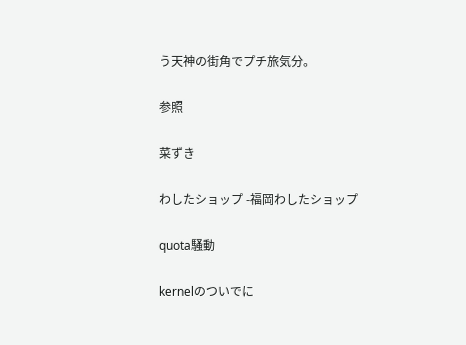う天神の街角でプチ旅気分。

参照

菜ずき

わしたショップ -福岡わしたショップ

quota騒動

kernelのついでに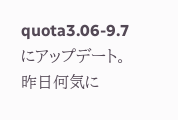quota3.06-9.7にアップデート。昨日何気に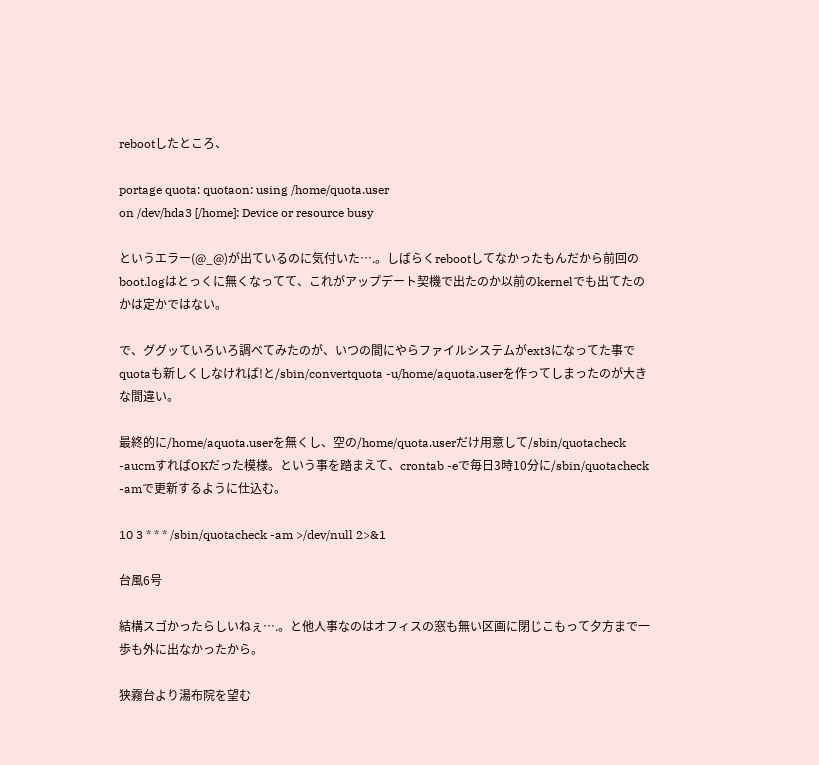rebootしたところ、

portage quota: quotaon: using /home/quota.user
on /dev/hda3 [/home]: Device or resource busy

というエラー(@_@)が出ているのに気付いた….。しばらくrebootしてなかったもんだから前回のboot.logはとっくに無くなってて、これがアップデート契機で出たのか以前のkernelでも出てたのかは定かではない。

で、ググッていろいろ調べてみたのが、いつの間にやらファイルシステムがext3になってた事でquotaも新しくしなければ!と/sbin/convertquota -u/home/aquota.userを作ってしまったのが大きな間違い。

最終的に/home/aquota.userを無くし、空の/home/quota.userだけ用意して/sbin/quotacheck -aucmすればOKだった模様。という事を踏まえて、crontab -eで毎日3時10分に/sbin/quotacheck -amで更新するように仕込む。

10 3 * * * /sbin/quotacheck -am >/dev/null 2>&1

台風6号

結構スゴかったらしいねぇ….。と他人事なのはオフィスの窓も無い区画に閉じこもって夕方まで一歩も外に出なかったから。

狭霧台より湯布院を望む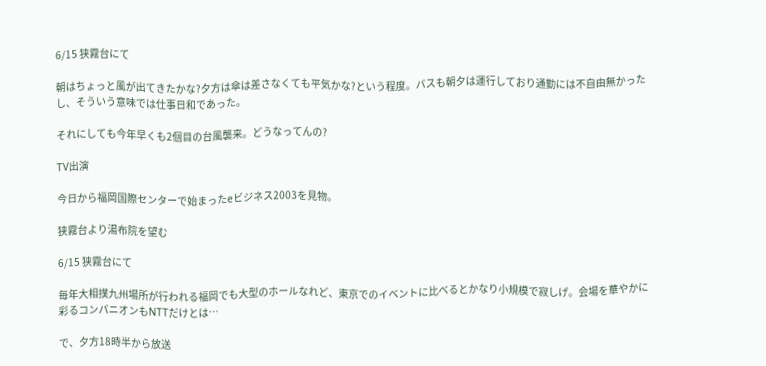6/15 狭霧台にて

朝はちょっと風が出てきたかな?夕方は傘は差さなくても平気かな?という程度。バスも朝夕は運行しており通勤には不自由無かったし、そういう意味では仕事日和であった。

それにしても今年早くも2個目の台風襲来。どうなってんの?

TV出演

今日から福岡国際センターで始まったeビジネス2003を見物。

狭霧台より湯布院を望む

6/15 狭霧台にて

毎年大相撲九州場所が行われる福岡でも大型のホールなれど、東京でのイベントに比べるとかなり小規模で寂しげ。会場を華やかに彩るコンパニオンもNTTだけとは…

で、夕方18時半から放送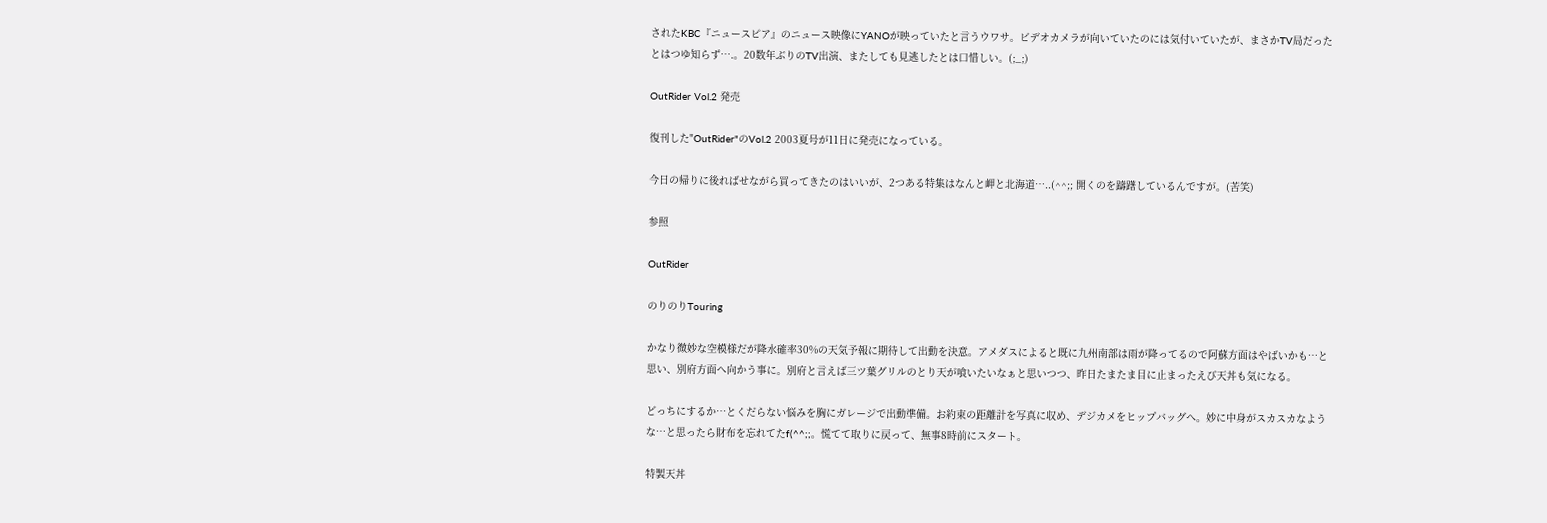されたKBC『ニュースピア』のニュース映像にYANOが映っていたと言うウワサ。ビデオカメラが向いていたのには気付いていたが、まさかTV局だったとはつゆ知らず….。20数年ぶりのTV出演、またしても見逃したとは口惜しい。(;_;)

OutRider Vol.2 発売

復刊した"OutRider"のVol.2 2003夏号が11日に発売になっている。

今日の帰りに後ればせながら買ってきたのはいいが、2つある特集はなんと岬と北海道…..(^^;; 開くのを躊躇しているんですが。(苦笑)

参照

OutRider

のりのりTouring

かなり微妙な空模様だが降水確率30%の天気予報に期待して出動を決意。アメダスによると既に九州南部は雨が降ってるので阿蘇方面はやばいかも…と思い、別府方面へ向かう事に。別府と言えば三ツ葉グリルのとり天が喰いたいなぁと思いつつ、昨日たまたま目に止まったえび天丼も気になる。

どっちにするか…とくだらない悩みを胸にガレージで出動準備。お約束の距離計を写真に収め、デジカメをヒップバッグへ。妙に中身がスカスカなような…と思ったら財布を忘れてたf(^^;;。慌てて取りに戻って、無事8時前にスタート。

特製天丼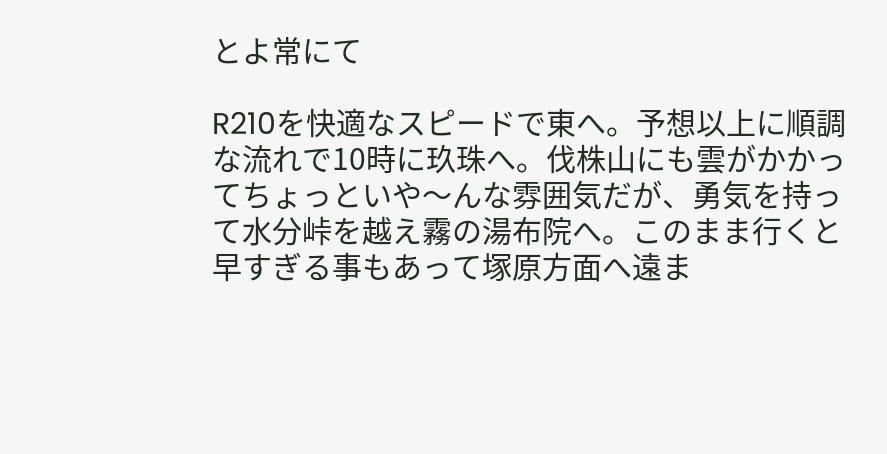とよ常にて

R210を快適なスピードで東へ。予想以上に順調な流れで10時に玖珠へ。伐株山にも雲がかかってちょっといや〜んな雰囲気だが、勇気を持って水分峠を越え霧の湯布院へ。このまま行くと早すぎる事もあって塚原方面へ遠ま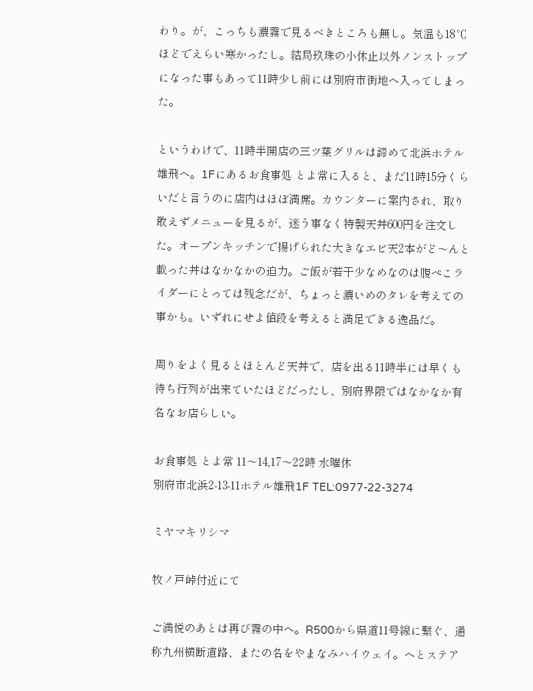わり。が、こっちも濃霧で見るべきところも無し。気温も18℃ほどでえらい寒かったし。結局玖珠の小休止以外ノンストップになった事もあって11時少し前には別府市街地へ入ってしまった。

というわけで、11時半開店の三ツ葉グリルは諦めて北浜ホテル雄飛へ。1Fにあるお食事処 とよ常に入ると、まだ11時15分くらいだと言うのに店内はほぼ満席。カウンターに案内され、取り敢えずメニューを見るが、迷う事なく特製天丼600円を注文した。オープンキッチンで揚げられた大きなエビ天2本がど〜んと載った丼はなかなかの迫力。ご飯が若干少なめなのは腹ぺこライダーにとっては残念だが、ちょっと濃いめのタレを考えての事かも。いずれにせよ値段を考えると満足できる逸品だ。

周りをよく見るとほとんど天丼で、店を出る11時半には早くも待ち行列が出来ていたほどだったし、別府界隈ではなかなか有名なお店らしい。

お食事処 とよ常 11〜14,17〜22時 水曜休
別府市北浜2-13-11ホテル雄飛1F TEL:0977-22-3274

ミヤマキリシマ

牧ノ戸峠付近にて

ご満悦のあとは再び霧の中へ。R500から県道11号線に繋ぐ、通称九州横断道路、またの名をやまなみハイウェイ。へとステア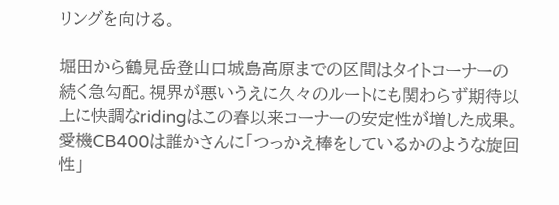リングを向ける。

堀田から鶴見岳登山口城島高原までの区間はタイトコーナーの続く急勾配。視界が悪いうえに久々のルートにも関わらず期待以上に快調なridingはこの春以来コーナーの安定性が増した成果。愛機CB400は誰かさんに「つっかえ棒をしているかのような旋回性」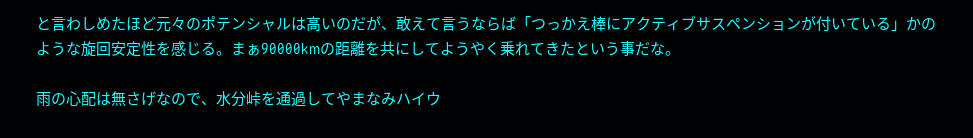と言わしめたほど元々のポテンシャルは高いのだが、敢えて言うならば「つっかえ棒にアクティブサスペンションが付いている」かのような旋回安定性を感じる。まぁ90000kmの距離を共にしてようやく乗れてきたという事だな。

雨の心配は無さげなので、水分峠を通過してやまなみハイウ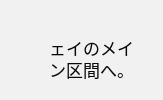ェイのメイン区間へ。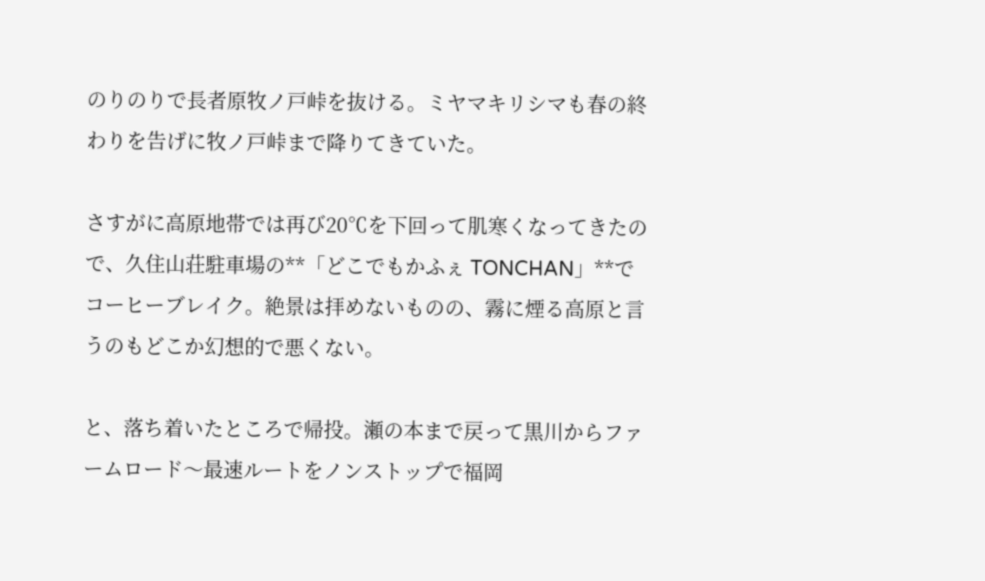のりのりで長者原牧ノ戸峠を抜ける。ミヤマキリシマも春の終わりを告げに牧ノ戸峠まで降りてきていた。

さすがに高原地帯では再び20℃を下回って肌寒くなってきたので、久住山荘駐車場の**「どこでもかふぇ TONCHAN」**でコーヒーブレイク。絶景は拝めないものの、霧に煙る高原と言うのもどこか幻想的で悪くない。

と、落ち着いたところで帰投。瀬の本まで戻って黒川からファームロード〜最速ルートをノンストップで福岡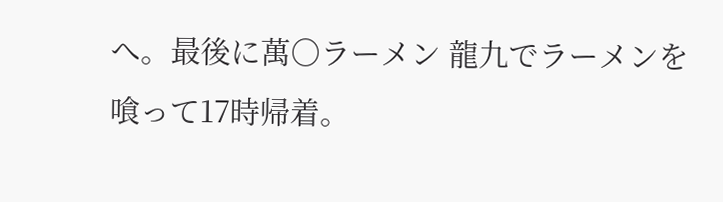へ。最後に萬○ラーメン 龍九でラーメンを喰って17時帰着。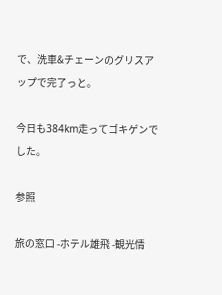で、洗車&チェーンのグリスアップで完了っと。

今日も384km走ってゴキゲンでした。

参照

旅の窓口 -ホテル雄飛 -観光情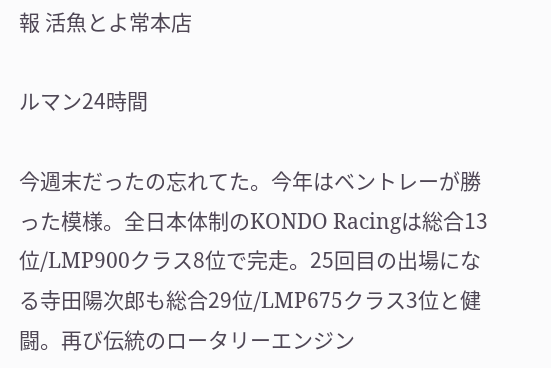報 活魚とよ常本店

ルマン24時間

今週末だったの忘れてた。今年はベントレーが勝った模様。全日本体制のKONDO Racingは総合13位/LMP900クラス8位で完走。25回目の出場になる寺田陽次郎も総合29位/LMP675クラス3位と健闘。再び伝統のロータリーエンジン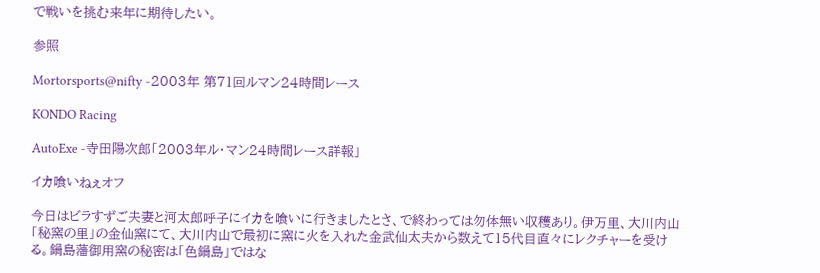で戦いを挑む来年に期待したい。

参照

Mortorsports@nifty -2003年 第71回ルマン24時間レース

KONDO Racing

AutoExe -寺田陽次郎「2003年ル・マン24時間レース詳報」

イカ喰いねぇオフ

今日はビラすずご夫妻と河太郎呼子にイカを喰いに行きましたとさ、で終わっては勿体無い収穫あり。伊万里、大川内山「秘窯の里」の金仙窯にて、大川内山で最初に窯に火を入れた金武仙太夫から数えて15代目直々にレクチャーを受ける。鍋島藩御用窯の秘密は「色鍋島」ではな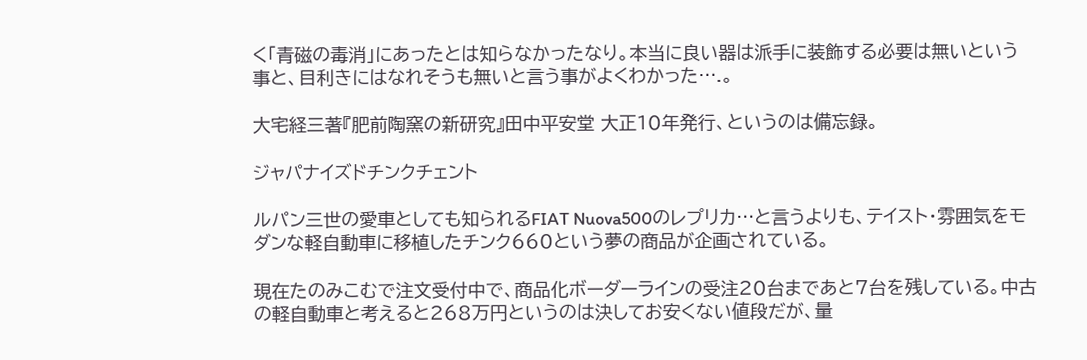く「青磁の毒消」にあったとは知らなかったなり。本当に良い器は派手に装飾する必要は無いという事と、目利きにはなれそうも無いと言う事がよくわかった….。

大宅経三著『肥前陶窯の新研究』田中平安堂 大正10年発行、というのは備忘録。

ジャパナイズドチンクチェント

ルパン三世の愛車としても知られるFIAT Nuova500のレプリカ…と言うよりも、テイスト・雰囲気をモダンな軽自動車に移植したチンク660という夢の商品が企画されている。

現在たのみこむで注文受付中で、商品化ボーダーラインの受注20台まであと7台を残している。中古の軽自動車と考えると268万円というのは決してお安くない値段だが、量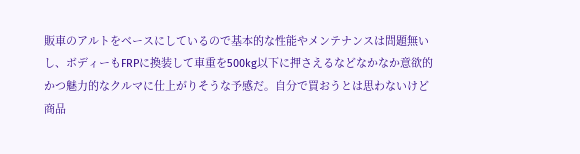販車のアルトをベースにしているので基本的な性能やメンテナンスは問題無いし、ボディーもFRPに換装して車重を500kg以下に押さえるなどなかなか意欲的かつ魅力的なクルマに仕上がりそうな予感だ。自分で買おうとは思わないけど商品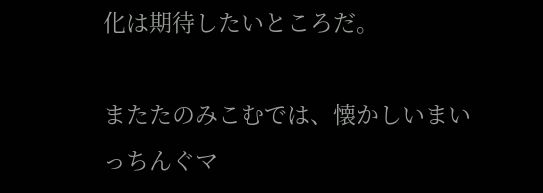化は期待したいところだ。

またたのみこむでは、懐かしいまいっちんぐマ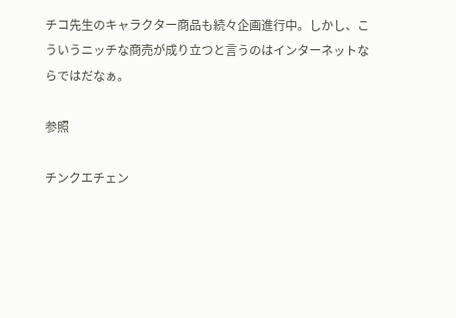チコ先生のキャラクター商品も続々企画進行中。しかし、こういうニッチな商売が成り立つと言うのはインターネットならではだなぁ。

参照

チンクエチェン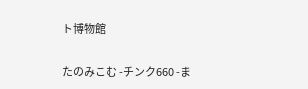ト博物館

たのみこむ -チンク660 -ま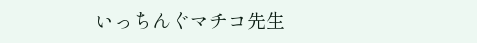いっちんぐマチコ先生